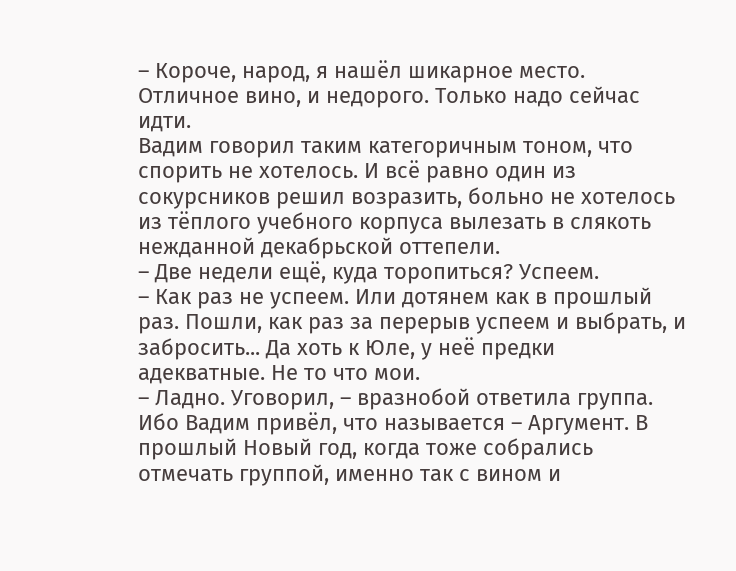– Короче, народ, я нашёл шикарное место. Отличное вино, и недорого. Только надо сейчас идти.
Вадим говорил таким категоричным тоном, что спорить не хотелось. И всё равно один из сокурсников решил возразить, больно не хотелось из тёплого учебного корпуса вылезать в слякоть нежданной декабрьской оттепели.
– Две недели ещё, куда торопиться? Успеем.
– Как раз не успеем. Или дотянем как в прошлый раз. Пошли, как раз за перерыв успеем и выбрать, и забросить... Да хоть к Юле, у неё предки адекватные. Не то что мои.
– Ладно. Уговорил, – вразнобой ответила группа.
Ибо Вадим привёл, что называется – Аргумент. В прошлый Новый год, когда тоже собрались отмечать группой, именно так с вином и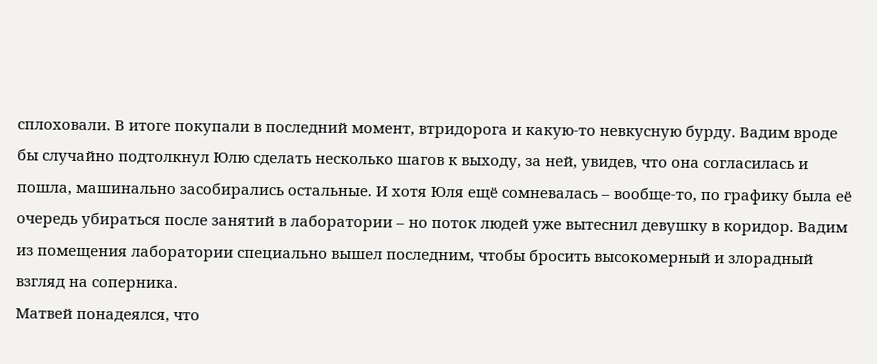сплоховали. В итоге покупали в последний момент, втридорога и какую-то невкусную бурду. Вадим вроде бы случайно подтолкнул Юлю сделать несколько шагов к выходу, за ней, увидев, что она согласилась и пошла, машинально засобирались остальные. И хотя Юля ещё сомневалась – вообще-то, по графику была её очередь убираться после занятий в лаборатории – но поток людей уже вытеснил девушку в коридор. Вадим из помещения лаборатории специально вышел последним, чтобы бросить высокомерный и злорадный взгляд на соперника.
Матвей понадеялся, что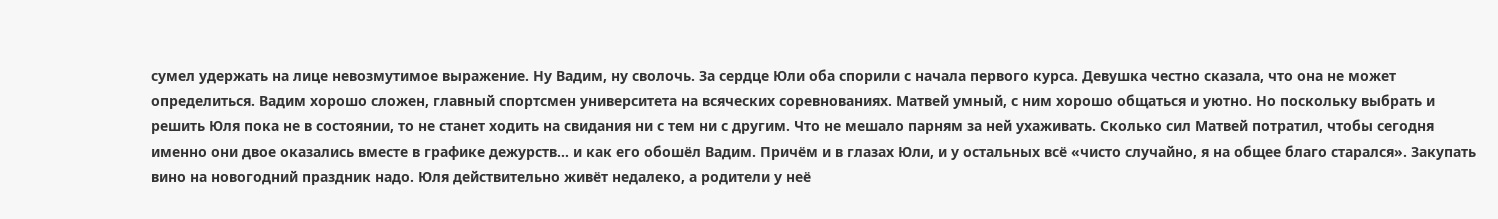сумел удержать на лице невозмутимое выражение. Ну Вадим, ну сволочь. За сердце Юли оба спорили с начала первого курса. Девушка честно сказала, что она не может определиться. Вадим хорошо сложен, главный спортсмен университета на всяческих соревнованиях. Матвей умный, с ним хорошо общаться и уютно. Но поскольку выбрать и решить Юля пока не в состоянии, то не станет ходить на свидания ни с тем ни с другим. Что не мешало парням за ней ухаживать. Сколько сил Матвей потратил, чтобы сегодня именно они двое оказались вместе в графике дежурств… и как его обошёл Вадим. Причём и в глазах Юли, и у остальных всё «чисто случайно, я на общее благо старался». Закупать вино на новогодний праздник надо. Юля действительно живёт недалеко, а родители у неё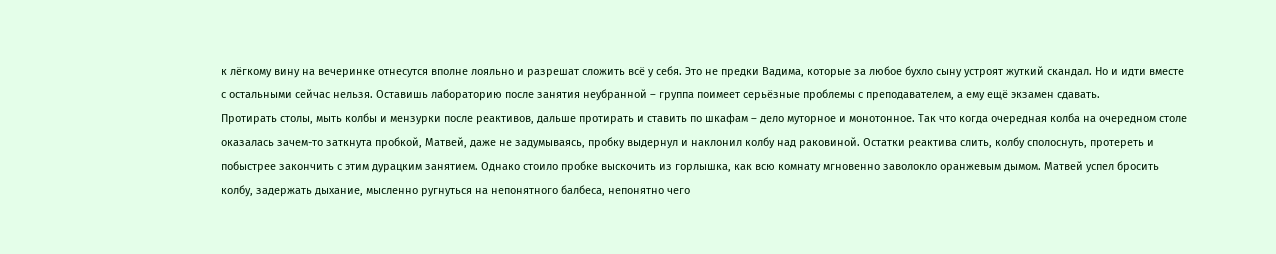к лёгкому вину на вечеринке отнесутся вполне лояльно и разрешат сложить всё у себя. Это не предки Вадима, которые за любое бухло сыну устроят жуткий скандал. Но и идти вместе с остальными сейчас нельзя. Оставишь лабораторию после занятия неубранной – группа поимеет серьёзные проблемы с преподавателем, а ему ещё экзамен сдавать.
Протирать столы, мыть колбы и мензурки после реактивов, дальше протирать и ставить по шкафам – дело муторное и монотонное. Так что когда очередная колба на очередном столе оказалась зачем-то заткнута пробкой, Матвей, даже не задумываясь, пробку выдернул и наклонил колбу над раковиной. Остатки реактива слить, колбу сполоснуть, протереть и побыстрее закончить с этим дурацким занятием. Однако стоило пробке выскочить из горлышка, как всю комнату мгновенно заволокло оранжевым дымом. Матвей успел бросить колбу, задержать дыхание, мысленно ругнуться на непонятного балбеса, непонятно чего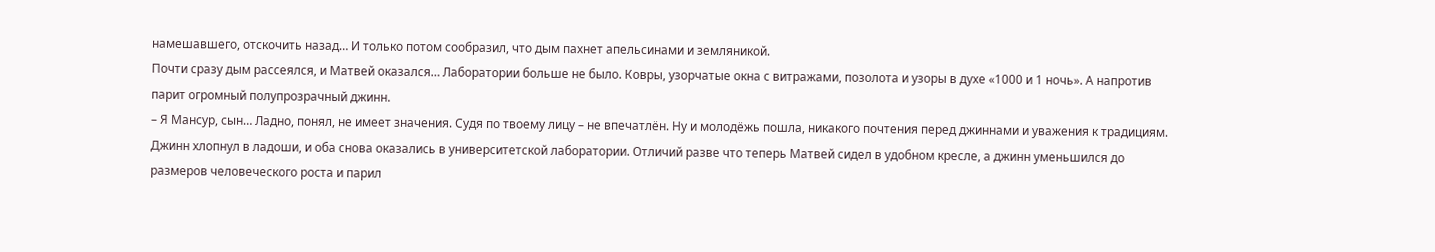намешавшего, отскочить назад… И только потом сообразил, что дым пахнет апельсинами и земляникой.
Почти сразу дым рассеялся, и Матвей оказался… Лаборатории больше не было. Ковры, узорчатые окна с витражами, позолота и узоры в духе «1000 и 1 ночь». А напротив парит огромный полупрозрачный джинн.
– Я Мансур, сын… Ладно, понял, не имеет значения. Судя по твоему лицу – не впечатлён. Ну и молодёжь пошла, никакого почтения перед джиннами и уважения к традициям.
Джинн хлопнул в ладоши, и оба снова оказались в университетской лаборатории. Отличий разве что теперь Матвей сидел в удобном кресле, а джинн уменьшился до размеров человеческого роста и парил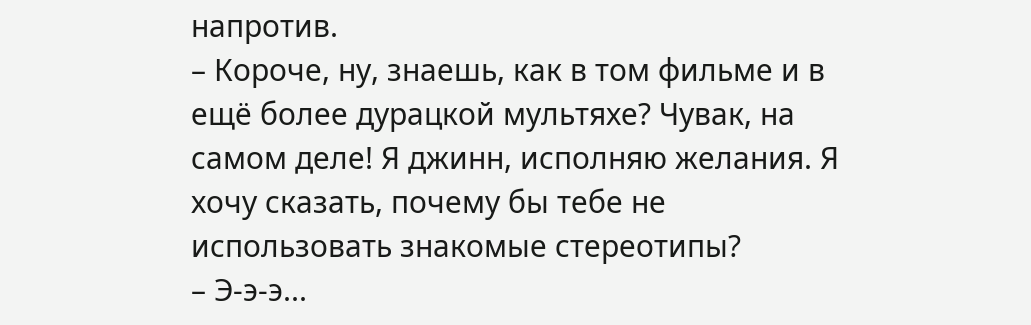напротив.
– Короче, ну, знаешь, как в том фильме и в ещё более дурацкой мультяхе? Чувак, на самом деле! Я джинн, исполняю желания. Я хочу сказать, почему бы тебе не использовать знакомые стереотипы?
– Э-э-э...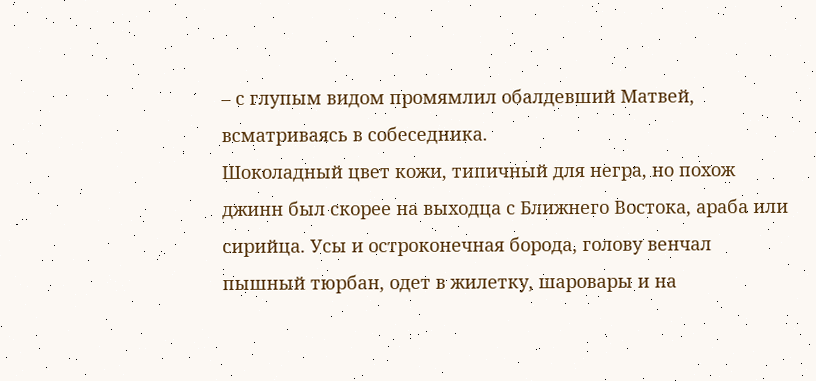– с глупым видом промямлил обалдевший Матвей, всматриваясь в собеседника.
Шоколадный цвет кожи, типичный для негра, но похож джинн был скорее на выходца с Ближнего Востока, араба или сирийца. Усы и остроконечная борода, голову венчал пышный тюрбан, одет в жилетку, шаровары и на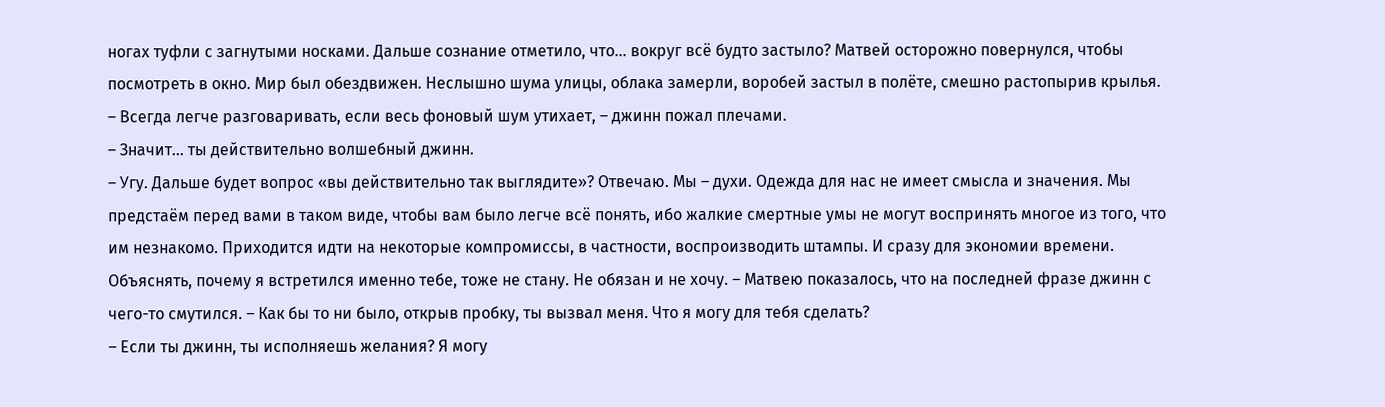ногах туфли с загнутыми носками. Дальше сознание отметило, что… вокруг всё будто застыло? Матвей осторожно повернулся, чтобы посмотреть в окно. Мир был обездвижен. Неслышно шума улицы, облака замерли, воробей застыл в полёте, смешно растопырив крылья.
– Всегда легче разговаривать, если весь фоновый шум утихает, – джинн пожал плечами.
– Значит... ты действительно волшебный джинн.
– Угу. Дальше будет вопрос «вы действительно так выглядите»? Отвечаю. Мы – духи. Одежда для нас не имеет смысла и значения. Мы предстаём перед вами в таком виде, чтобы вам было легче всё понять, ибо жалкие смертные умы не могут воспринять многое из того, что им незнакомо. Приходится идти на некоторые компромиссы, в частности, воспроизводить штампы. И сразу для экономии времени. Объяснять, почему я встретился именно тебе, тоже не стану. Не обязан и не хочу. – Матвею показалось, что на последней фразе джинн с чего-то смутился. – Как бы то ни было, открыв пробку, ты вызвал меня. Что я могу для тебя сделать?
– Если ты джинн, ты исполняешь желания? Я могу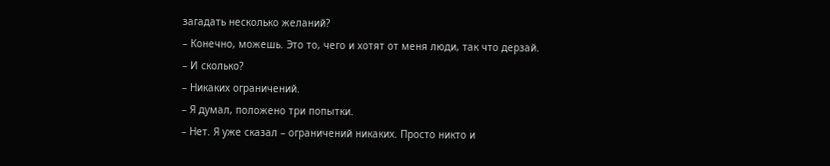загадать несколько желаний?
– Конечно, можешь. Это то, чего и хотят от меня люди, так что дерзай.
– И сколько?
– Никаких ограничений.
– Я думал, положено три попытки.
– Нет. Я уже сказал – ограничений никаких. Просто никто и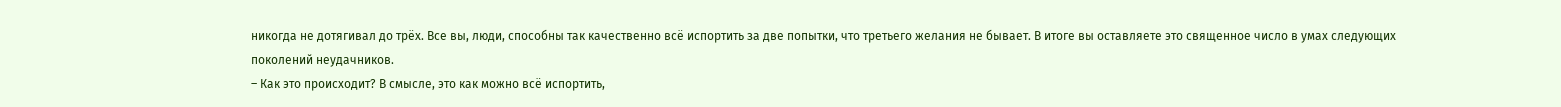никогда не дотягивал до трёх. Все вы, люди, способны так качественно всё испортить за две попытки, что третьего желания не бывает. В итоге вы оставляете это священное число в умах следующих поколений неудачников.
– Как это происходит? В смысле, это как можно всё испортить,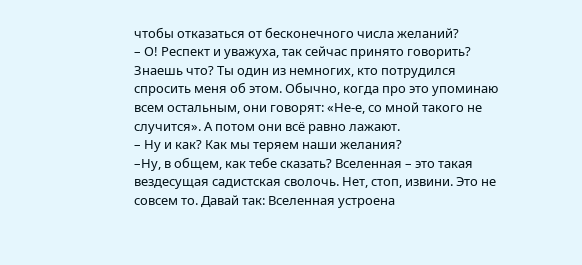чтобы отказаться от бесконечного числа желаний?
– О! Респект и уважуха, так сейчас принято говорить? Знаешь что? Ты один из немногих, кто потрудился спросить меня об этом. Обычно, когда про это упоминаю всем остальным, они говорят: «Не-е, со мной такого не случится». А потом они всё равно лажают.
– Ну и как? Как мы теряем наши желания?
–Ну, в общем, как тебе сказать? Вселенная – это такая вездесущая садистская сволочь. Нет, стоп, извини. Это не совсем то. Давай так: Вселенная устроена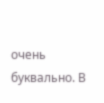очень буквально. В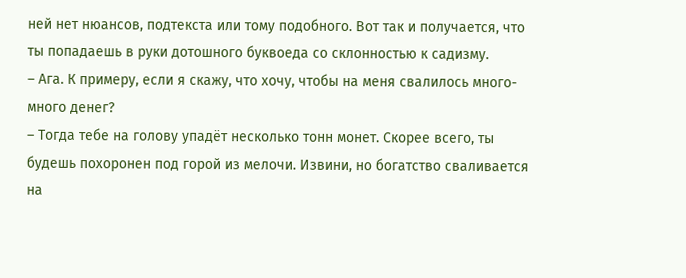ней нет нюансов, подтекста или тому подобного. Вот так и получается, что ты попадаешь в руки дотошного буквоеда со склонностью к садизму.
– Ага. К примеру, если я скажу, что хочу, чтобы на меня свалилось много-много денег?
– Тогда тебе на голову упадёт несколько тонн монет. Скорее всего, ты будешь похоронен под горой из мелочи. Извини, но богатство сваливается на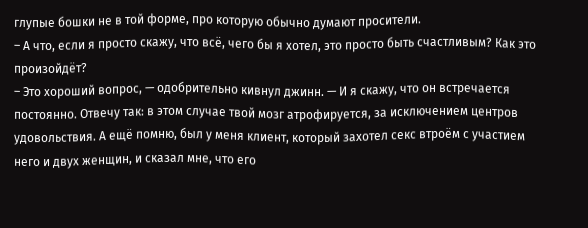глупые бошки не в той форме, про которую обычно думают просители.
– А что, если я просто скажу, что всё, чего бы я хотел, это просто быть счастливым? Как это произойдёт?
– Это хороший вопрос, — одобрительно кивнул джинн. — И я скажу, что он встречается постоянно. Отвечу так: в этом случае твой мозг атрофируется, за исключением центров удовольствия. А ещё помню, был у меня клиент, который захотел секс втроём с участием него и двух женщин, и сказал мне, что его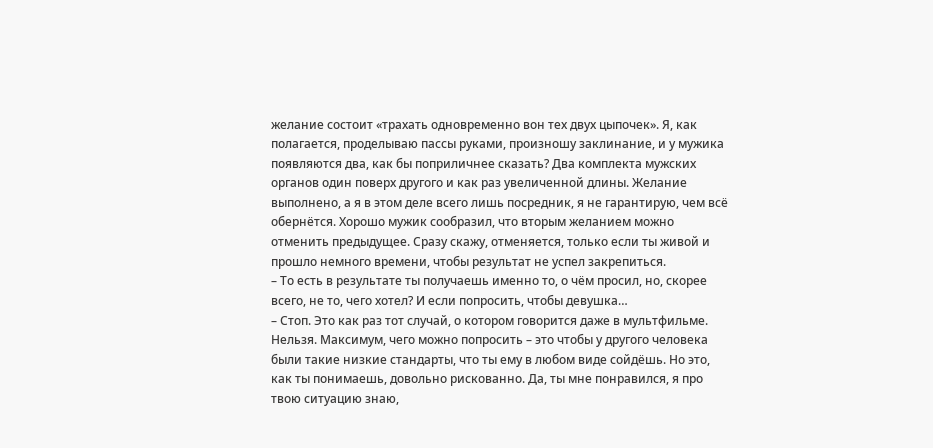желание состоит «трахать одновременно вон тех двух цыпочек». Я, как полагается, проделываю пассы руками, произношу заклинание, и у мужика появляются два, как бы поприличнее сказать? Два комплекта мужских органов один поверх другого и как раз увеличенной длины. Желание выполнено, а я в этом деле всего лишь посредник, я не гарантирую, чем всё обернётся. Хорошо мужик сообразил, что вторым желанием можно отменить предыдущее. Сразу скажу, отменяется, только если ты живой и прошло немного времени, чтобы результат не успел закрепиться.
– То есть в результате ты получаешь именно то, о чём просил, но, скорее всего, не то, чего хотел? И если попросить, чтобы девушка…
– Стоп. Это как раз тот случай, о котором говорится даже в мультфильме. Нельзя. Максимум, чего можно попросить – это чтобы у другого человека были такие низкие стандарты, что ты ему в любом виде сойдёшь. Но это, как ты понимаешь, довольно рискованно. Да, ты мне понравился, я про твою ситуацию знаю,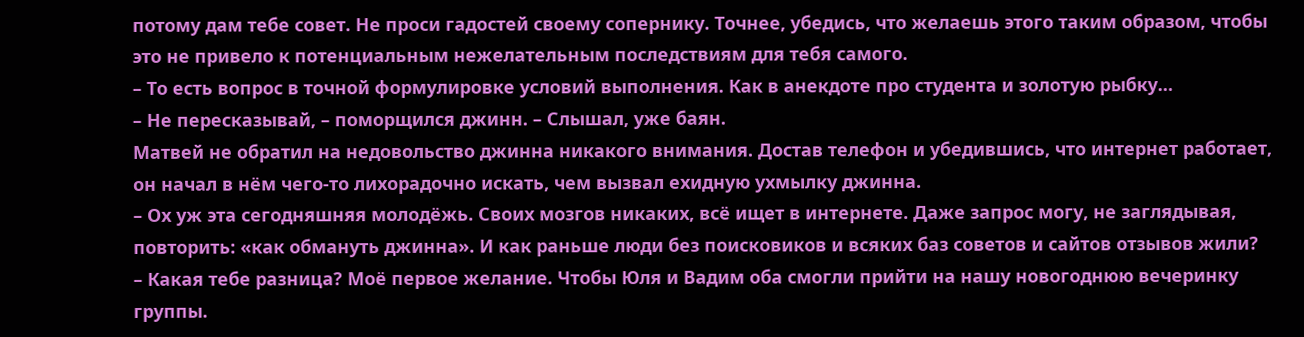потому дам тебе совет. Не проси гадостей своему сопернику. Точнее, убедись, что желаешь этого таким образом, чтобы это не привело к потенциальным нежелательным последствиям для тебя самого.
– То есть вопрос в точной формулировке условий выполнения. Как в анекдоте про студента и золотую рыбку…
– Не пересказывай, – поморщился джинн. – Слышал, уже баян.
Матвей не обратил на недовольство джинна никакого внимания. Достав телефон и убедившись, что интернет работает, он начал в нём чего-то лихорадочно искать, чем вызвал ехидную ухмылку джинна.
– Ох уж эта сегодняшняя молодёжь. Своих мозгов никаких, всё ищет в интернете. Даже запрос могу, не заглядывая, повторить: «как обмануть джинна». И как раньше люди без поисковиков и всяких баз советов и сайтов отзывов жили?
– Какая тебе разница? Моё первое желание. Чтобы Юля и Вадим оба смогли прийти на нашу новогоднюю вечеринку группы.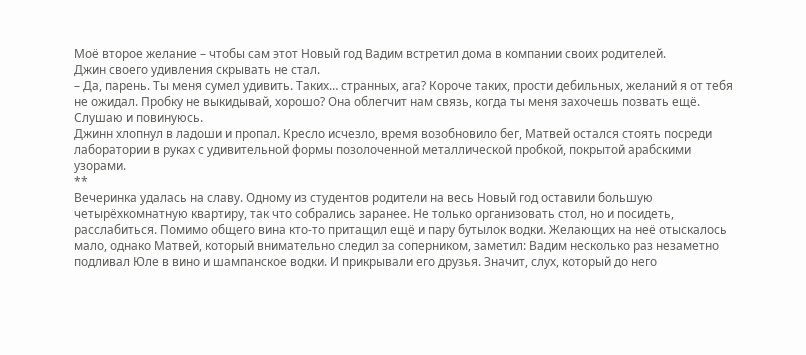Моё второе желание – чтобы сам этот Новый год Вадим встретил дома в компании своих родителей.
Джин своего удивления скрывать не стал.
– Да, парень. Ты меня сумел удивить. Таких… странных, ага? Короче таких, прости дебильных, желаний я от тебя не ожидал. Пробку не выкидывай, хорошо? Она облегчит нам связь, когда ты меня захочешь позвать ещё. Слушаю и повинуюсь.
Джинн хлопнул в ладоши и пропал. Кресло исчезло, время возобновило бег, Матвей остался стоять посреди лаборатории в руках с удивительной формы позолоченной металлической пробкой, покрытой арабскими узорами.
**
Вечеринка удалась на славу. Одному из студентов родители на весь Новый год оставили большую четырёхкомнатную квартиру, так что собрались заранее. Не только организовать стол, но и посидеть, расслабиться. Помимо общего вина кто-то притащил ещё и пару бутылок водки. Желающих на неё отыскалось мало, однако Матвей, который внимательно следил за соперником, заметил: Вадим несколько раз незаметно подливал Юле в вино и шампанское водки. И прикрывали его друзья. Значит, слух, который до него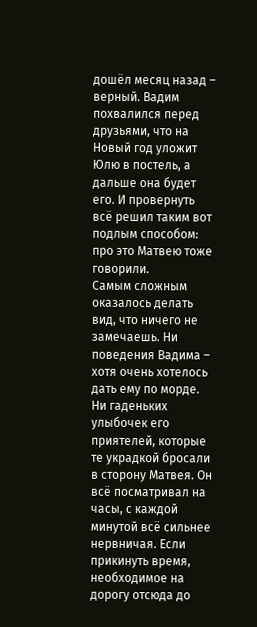дошёл месяц назад – верный. Вадим похвалился перед друзьями, что на Новый год уложит Юлю в постель, а дальше она будет его. И провернуть всё решил таким вот подлым способом: про это Матвею тоже говорили.
Самым сложным оказалось делать вид, что ничего не замечаешь. Ни поведения Вадима – хотя очень хотелось дать ему по морде. Ни гаденьких улыбочек его приятелей, которые те украдкой бросали в сторону Матвея. Он всё посматривал на часы, с каждой минутой всё сильнее нервничая. Если прикинуть время, необходимое на дорогу отсюда до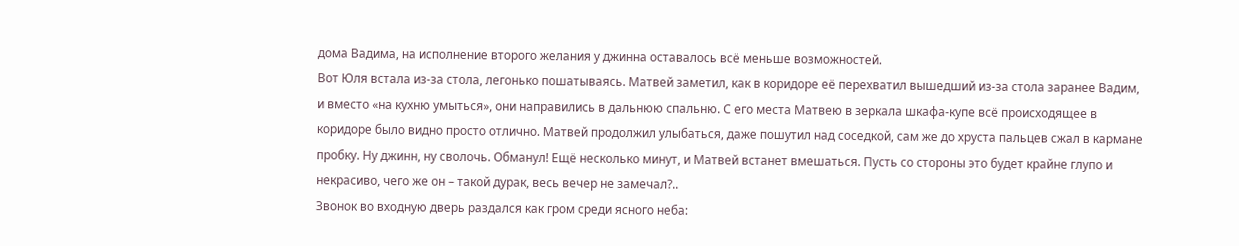дома Вадима, на исполнение второго желания у джинна оставалось всё меньше возможностей.
Вот Юля встала из-за стола, легонько пошатываясь. Матвей заметил, как в коридоре её перехватил вышедший из-за стола заранее Вадим, и вместо «на кухню умыться», они направились в дальнюю спальню. С его места Матвею в зеркала шкафа-купе всё происходящее в коридоре было видно просто отлично. Матвей продолжил улыбаться, даже пошутил над соседкой, сам же до хруста пальцев сжал в кармане пробку. Ну джинн, ну сволочь. Обманул! Ещё несколько минут, и Матвей встанет вмешаться. Пусть со стороны это будет крайне глупо и некрасиво, чего же он – такой дурак, весь вечер не замечал?..
Звонок во входную дверь раздался как гром среди ясного неба: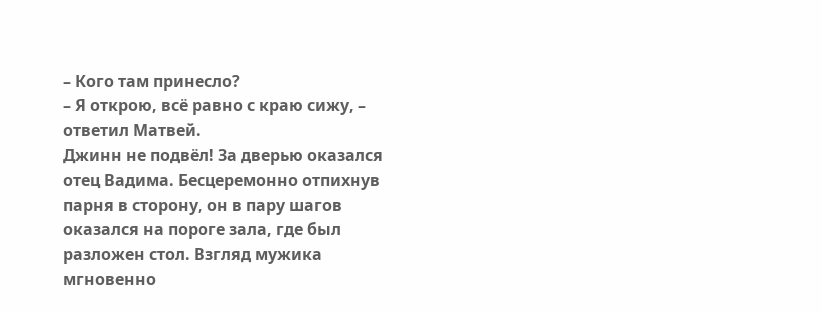– Кого там принесло?
– Я открою, всё равно с краю сижу, – ответил Матвей.
Джинн не подвёл! За дверью оказался отец Вадима. Бесцеремонно отпихнув парня в сторону, он в пару шагов оказался на пороге зала, где был разложен стол. Взгляд мужика мгновенно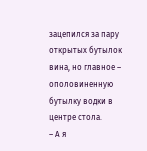зацепился за пару открытых бутылок вина, но главное – ополовиненную бутылку водки в центре стола.
– А я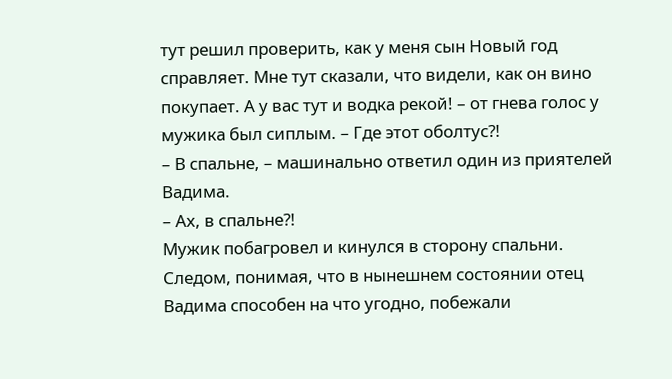тут решил проверить, как у меня сын Новый год справляет. Мне тут сказали, что видели, как он вино покупает. А у вас тут и водка рекой! – от гнева голос у мужика был сиплым. – Где этот оболтус?!
– В спальне, – машинально ответил один из приятелей Вадима.
– Ах, в спальне?!
Мужик побагровел и кинулся в сторону спальни. Следом, понимая, что в нынешнем состоянии отец Вадима способен на что угодно, побежали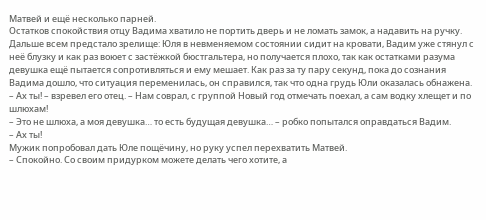Матвей и ещё несколько парней.
Остатков спокойствия отцу Вадима хватило не портить дверь и не ломать замок, а надавить на ручку. Дальше всем предстало зрелище: Юля в невменяемом состоянии сидит на кровати, Вадим уже стянул с неё блузку и как раз воюет с застёжкой бюстгальтера, но получается плохо, так как остатками разума девушка ещё пытается сопротивляться и ему мешает. Как раз за ту пару секунд, пока до сознания Вадима дошло, что ситуация переменилась, он справился, так что одна грудь Юли оказалась обнажена.
– Ах ты! – взревел его отец. – Нам соврал, с группой Новый год отмечать поехал, а сам водку хлещет и по шлюхам!
– Это не шлюха, а моя девушка… то есть будущая девушка… – робко попытался оправдаться Вадим.
– Ах ты!
Мужик попробовал дать Юле пощёчину, но руку успел перехватить Матвей.
– Спокойно. Со своим придурком можете делать чего хотите, а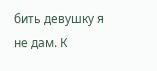бить девушку я не дам. К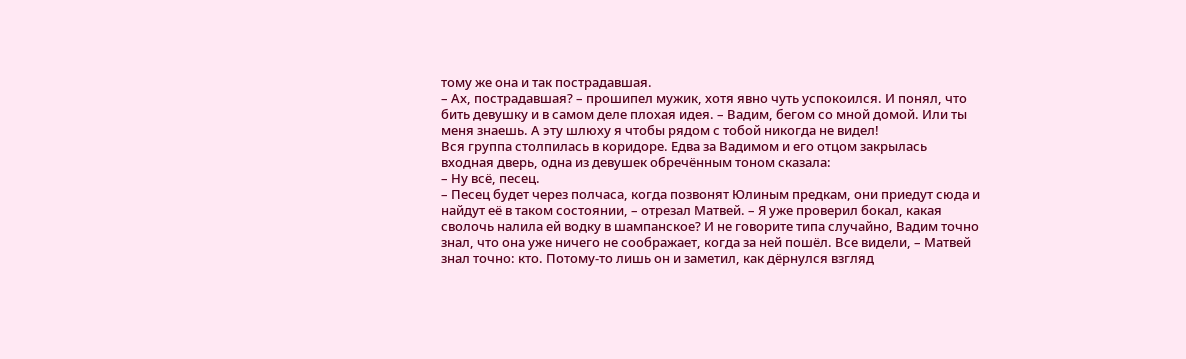тому же она и так пострадавшая.
– Ах, пострадавшая? – прошипел мужик, хотя явно чуть успокоился. И понял, что бить девушку и в самом деле плохая идея. – Вадим, бегом со мной домой. Или ты меня знаешь. А эту шлюху я чтобы рядом с тобой никогда не видел!
Вся группа столпилась в коридоре. Едва за Вадимом и его отцом закрылась входная дверь, одна из девушек обречённым тоном сказала:
– Ну всё, песец.
– Песец будет через полчаса, когда позвонят Юлиным предкам, они приедут сюда и найдут её в таком состоянии, – отрезал Матвей. – Я уже проверил бокал, какая сволочь налила ей водку в шампанское? И не говорите типа случайно, Вадим точно знал, что она уже ничего не соображает, когда за ней пошёл. Все видели, – Матвей знал точно: кто. Потому-то лишь он и заметил, как дёрнулся взгляд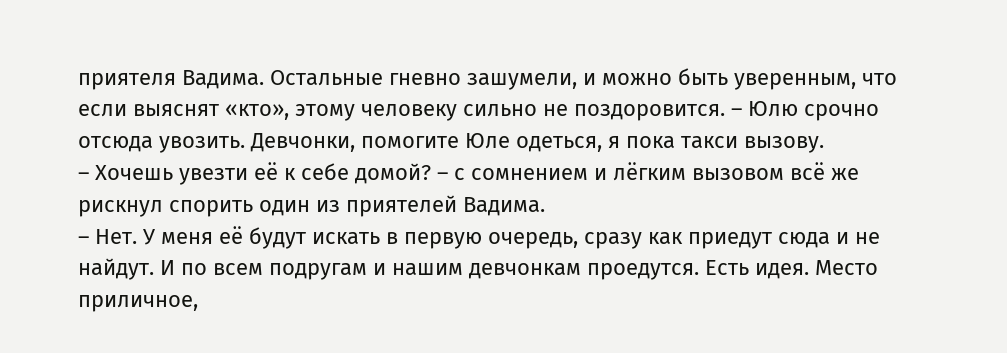приятеля Вадима. Остальные гневно зашумели, и можно быть уверенным, что если выяснят «кто», этому человеку сильно не поздоровится. – Юлю срочно отсюда увозить. Девчонки, помогите Юле одеться, я пока такси вызову.
– Хочешь увезти её к себе домой? – с сомнением и лёгким вызовом всё же рискнул спорить один из приятелей Вадима.
– Нет. У меня её будут искать в первую очередь, сразу как приедут сюда и не найдут. И по всем подругам и нашим девчонкам проедутся. Есть идея. Место приличное,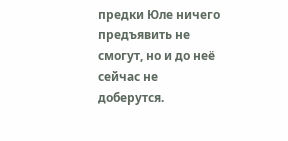предки Юле ничего предъявить не смогут, но и до неё сейчас не доберутся.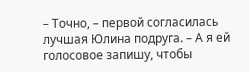– Точно, – первой согласилась лучшая Юлина подруга. – А я ей голосовое запишу, чтобы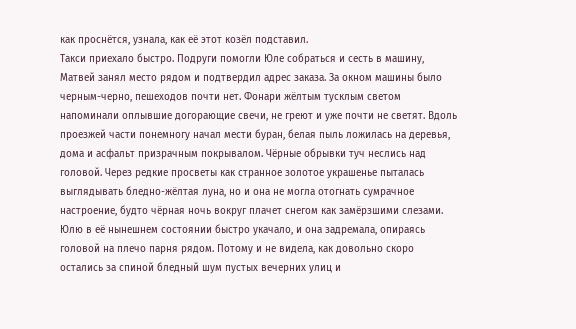как проснётся, узнала, как её этот козёл подставил.
Такси приехало быстро. Подруги помогли Юле собраться и сесть в машину, Матвей занял место рядом и подтвердил адрес заказа. За окном машины было черным-черно, пешеходов почти нет. Фонари жёлтым тусклым светом напоминали оплывшие догорающие свечи, не греют и уже почти не светят. Вдоль проезжей части понемногу начал мести буран, белая пыль ложилась на деревья, дома и асфальт призрачным покрывалом. Чёрные обрывки туч неслись над головой. Через редкие просветы как странное золотое украшенье пыталась выглядывать бледно-жёлтая луна, но и она не могла отогнать сумрачное настроение, будто чёрная ночь вокруг плачет снегом как замёрзшими слезами.
Юлю в её нынешнем состоянии быстро укачало, и она задремала, опираясь головой на плечо парня рядом. Потому и не видела, как довольно скоро остались за спиной бледный шум пустых вечерних улиц и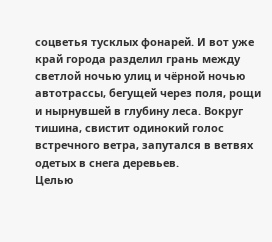соцветья тусклых фонарей. И вот уже край города разделил грань между светлой ночью улиц и чёрной ночью автотрассы, бегущей через поля, рощи и нырнувшей в глубину леса. Вокруг тишина, свистит одинокий голос встречного ветра, запутался в ветвях одетых в снега деревьев.
Целью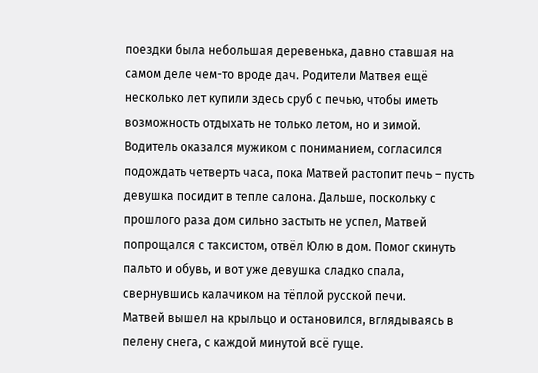поездки была небольшая деревенька, давно ставшая на самом деле чем-то вроде дач. Родители Матвея ещё несколько лет купили здесь сруб с печью, чтобы иметь возможность отдыхать не только летом, но и зимой. Водитель оказался мужиком с пониманием, согласился подождать четверть часа, пока Матвей растопит печь – пусть девушка посидит в тепле салона. Дальше, поскольку с прошлого раза дом сильно застыть не успел, Матвей попрощался с таксистом, отвёл Юлю в дом. Помог скинуть пальто и обувь, и вот уже девушка сладко спала, свернувшись калачиком на тёплой русской печи.
Матвей вышел на крыльцо и остановился, вглядываясь в пелену снега, с каждой минутой всё гуще.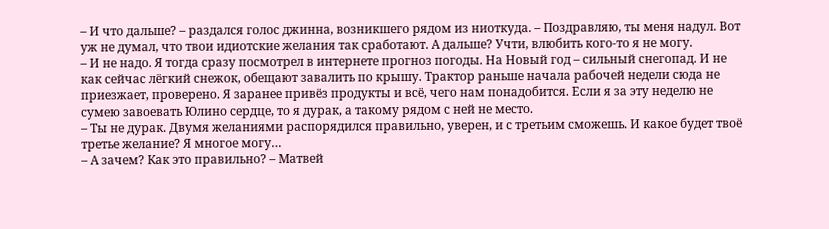– И что дальше? – раздался голос джинна, возникшего рядом из ниоткуда. – Поздравляю, ты меня надул. Вот уж не думал, что твои идиотские желания так сработают. А дальше? Учти, влюбить кого-то я не могу.
– И не надо. Я тогда сразу посмотрел в интернете прогноз погоды. На Новый год – сильный снегопад. И не как сейчас лёгкий снежок, обещают завалить по крышу. Трактор раньше начала рабочей недели сюда не приезжает, проверено. Я заранее привёз продукты и всё, чего нам понадобится. Если я за эту неделю не сумею завоевать Юлино сердце, то я дурак, а такому рядом с ней не место.
– Ты не дурак. Двумя желаниями распорядился правильно, уверен, и с третьим сможешь. И какое будет твоё третье желание? Я многое могу…
– А зачем? Как это правильно? – Матвей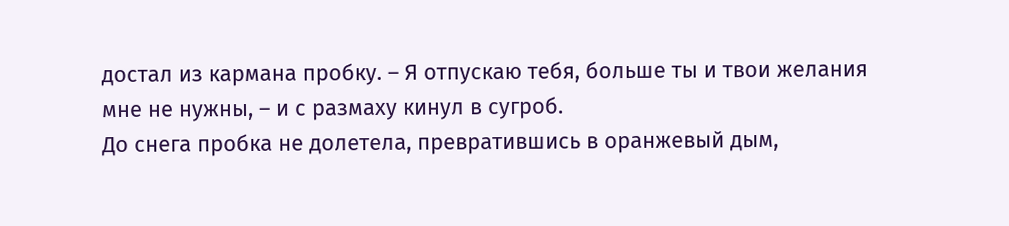достал из кармана пробку. – Я отпускаю тебя, больше ты и твои желания мне не нужны, – и с размаху кинул в сугроб.
До снега пробка не долетела, превратившись в оранжевый дым,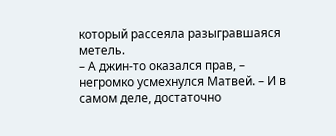который рассеяла разыгравшаяся метель.
– А джин-то оказался прав, – негромко усмехнулся Матвей. – И в самом деле, достаточно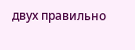двух правильно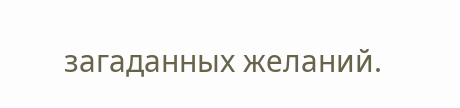загаданных желаний.